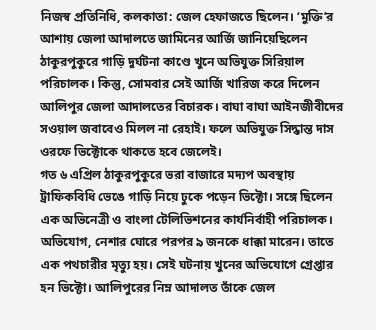নিজস্ব প্রতিনিধি, কলকাতা: জেল হেফাজতে ছিলেন। ‘মুক্তি’র আশায় জেলা আদালতে জামিনের আর্জি জানিয়েছিলেন ঠাকুরপুকুরে গাড়ি দুর্ঘটনা কাণ্ডে খুনে অভিযুক্ত সিরিয়াল পরিচালক। কিন্তু, সোমবার সেই আর্জি খারিজ করে দিলেন আলিপুর জেলা আদালতের বিচারক। বাঘা বাঘা আইনজীবীদের সওয়াল জবাবেও মিলল না রেহাই। ফলে অভিযুক্ত সিদ্ধান্ত দাস ওরফে ভিক্টোকে থাকতে হবে জেলেই।
গত ৬ এপ্রিল ঠাকুরপুকুরে ভরা বাজারে মদ্যপ অবস্থায় ট্রাফিকবিধি ভেঙে গাড়ি নিয়ে ঢুকে পড়েন ভিক্টো। সঙ্গে ছিলেন এক অভিনেত্রী ও বাংলা টেলিভিশনের কার্যনির্বাহী পরিচালক। অভিযোগ, নেশার ঘোরে পরপর ৯ জনকে ধাক্কা মারেন। তাতে এক পথচারীর মৃত্যু হয়। সেই ঘটনায় খুনের অভিযোগে গ্রেপ্তার হন ভিক্টো। আলিপুরের নিম্ন আদালত তাঁকে জেল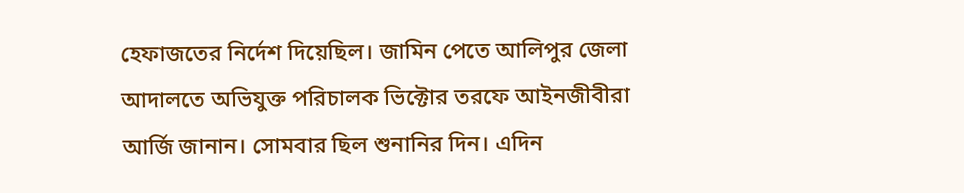হেফাজতের নির্দেশ দিয়েছিল। জামিন পেতে আলিপুর জেলা আদালতে অভিযুক্ত পরিচালক ভিক্টোর তরফে আইনজীবীরা আর্জি জানান। সোমবার ছিল শুনানির দিন। এদিন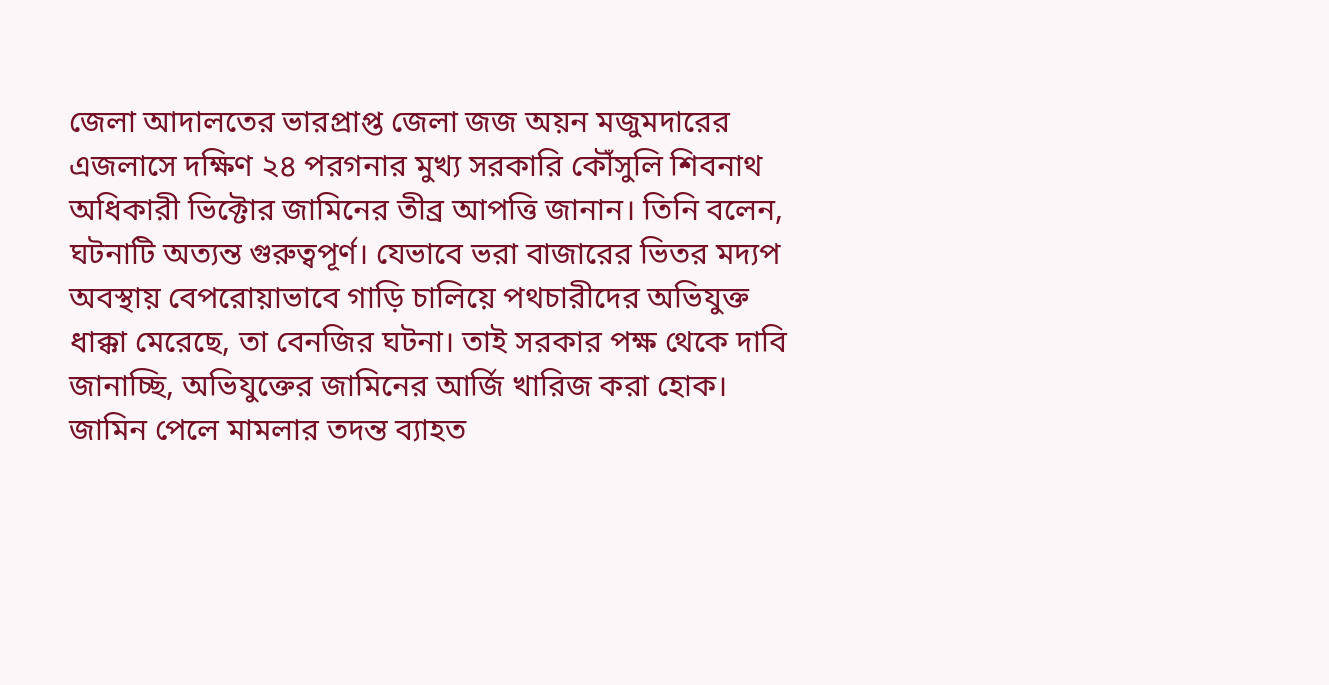জেলা আদালতের ভারপ্রাপ্ত জেলা জজ অয়ন মজুমদারের এজলাসে দক্ষিণ ২৪ পরগনার মুখ্য সরকারি কৌঁসুলি শিবনাথ অধিকারী ভিক্টোর জামিনের তীব্র আপত্তি জানান। তিনি বলেন, ঘটনাটি অত্যন্ত গুরুত্বপূর্ণ। যেভাবে ভরা বাজারের ভিতর মদ্যপ অবস্থায় বেপরোয়াভাবে গাড়ি চালিয়ে পথচারীদের অভিযুক্ত ধাক্কা মেরেছে, তা বেনজির ঘটনা। তাই সরকার পক্ষ থেকে দাবি জানাচ্ছি, অভিযুক্তের জামিনের আর্জি খারিজ করা হোক। জামিন পেলে মামলার তদন্ত ব্যাহত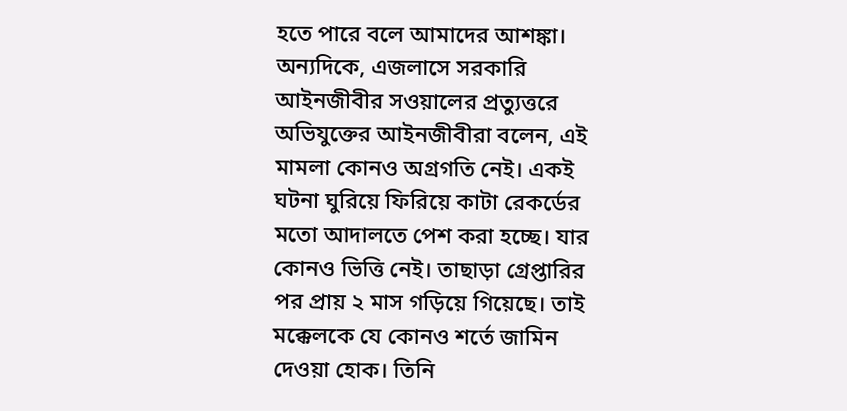হতে পারে বলে আমাদের আশঙ্কা।
অন্যদিকে, এজলাসে সরকারি আইনজীবীর সওয়ালের প্রত্যুত্তরে অভিযুক্তের আইনজীবীরা বলেন, এই মামলা কোনও অগ্রগতি নেই। একই ঘটনা ঘুরিয়ে ফিরিয়ে কাটা রেকর্ডের মতো আদালতে পেশ করা হচ্ছে। যার কোনও ভিত্তি নেই। তাছাড়া গ্রেপ্তারির পর প্রায় ২ মাস গড়িয়ে গিয়েছে। তাই মক্কেলকে যে কোনও শর্তে জামিন দেওয়া হোক। তিনি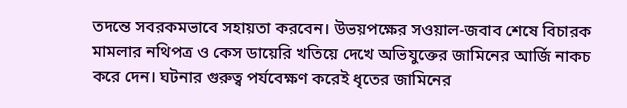তদন্তে সবরকমভাবে সহায়তা করবেন। উভয়পক্ষের সওয়াল-জবাব শেষে বিচারক মামলার নথিপত্র ও কেস ডায়েরি খতিয়ে দেখে অভিযুক্তের জামিনের আর্জি নাকচ করে দেন। ঘটনার গুরুত্ব পর্যবেক্ষণ করেই ধৃতের জামিনের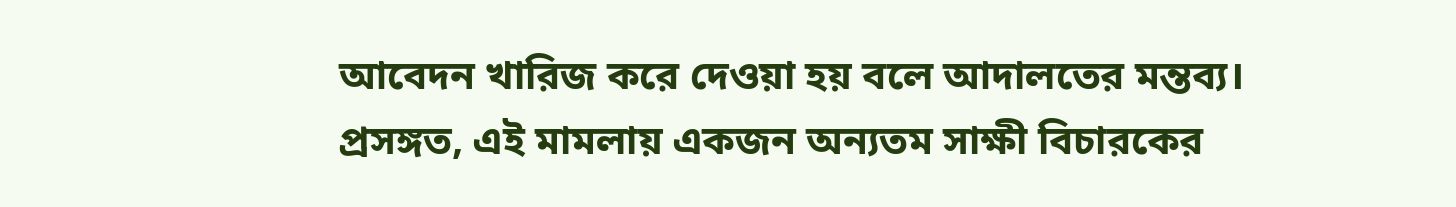আবেদন খারিজ করে দেওয়া হয় বলে আদালতের মন্তব্য।
প্রসঙ্গত, এই মামলায় একজন অন্যতম সাক্ষী বিচারকের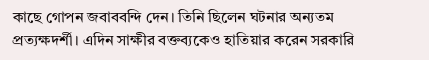কাছে গোপন জবাববন্দি দেন। তিনি ছিলেন ঘটনার অন্যতম প্রত্যক্ষদর্শী। এদিন সাক্ষীর বক্তব্যকেও হাতিয়ার করেন সরকারি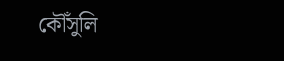কৌঁসুলি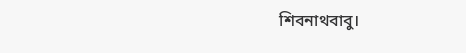শিবনাথবাবু।